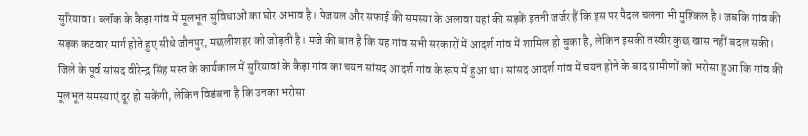सुरियावा। ब्लॉक के कैड़ा गांव में मूलभूत सुविधाओं का घोर अभाव है। पेजयल और सफाई की समस्या के अलावा यहां की सड़कें इतनी जर्जर हैं कि इस पर पैदल चलना भी मुश्किल है। जबकि गांव की सड़क कटवार मार्ग होते हुए सीधे जौनपुर, मछलीशहर को जोड़ती है। मजे की बात है कि यह गांव सभी सरकारों में आदर्श गांव में शामिल हो चुका है, लेकिन इसकी तस्वीर कुछ खास नहीं बदल सकी।
जिले के पूर्व सांसद वीरेन्द्र सिंह मस्त के कार्यकाल में सुरियावां के कैड़ा गांव का चयन सांसद आदर्श गांव के रूप में हुआ था। सांसद आदर्श गांव में चयन होने के बाद ग्रामीणों को भरोसा हुआ कि गांव की मूलभूत समस्याएं दूर हो सकेंगी, लेकिन विडंबना है कि उनका भरोसा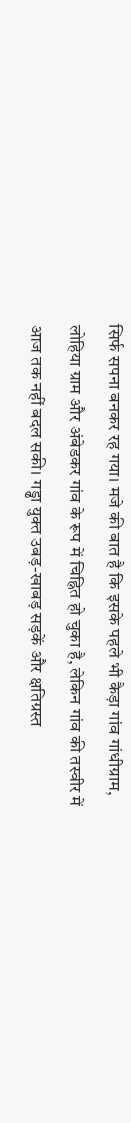सिर्फ सपना बनकर रह गया। मजे की बात है कि इसके पहले भी कैड़ा गांव गांधीग्राम, लोहिया ग्राम और अंबेडकर गांव के रूप में चिह्नित हो चुका है, लेकिन गांव की तस्वीर में आज तक नहीं बदल सकी। गड्ढा युक्त उबड़-खाबड़ सड़कें और क्षतिग्रस्त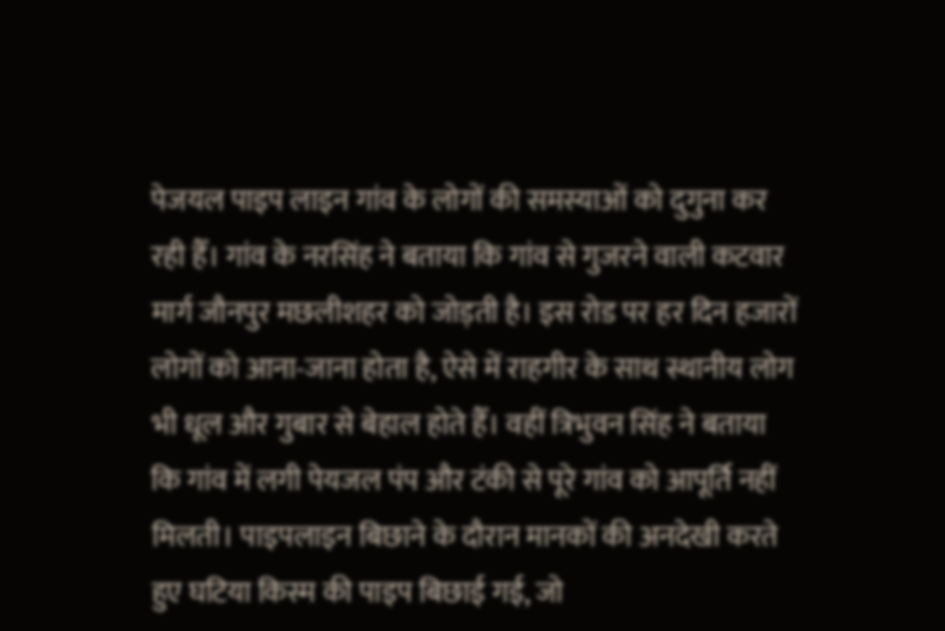पेजयल पाइप लाइन गांव के लोगों की समस्याओं को दुगुना कर रही हैँ। गांव के नरसिंह ने बताया कि गांव से गुजरने वाली कटवार मार्ग जौनपुर मछलीशहर को जोड़ती है। इस रोड पर हर दिन हजारों लोगों को आना-जाना होता है, ऐसे में राहगीर के साथ स्थानीय लोग भी धूल और गुबार से बेहाल होते हैँ। वहीं त्रिभुवन सिंह ने बताया कि गांव में लगी पेयजल पंप और टंकी से पूरे गांव को आपूर्ति नहीं मिलती। पाइपलाइन बिछाने के दौरान मानकों की अनदेखी करते हुए घटिया किस्म की पाइप बिछाई गई, जो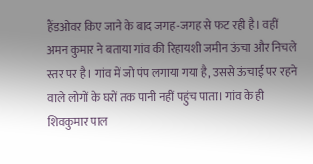हैंडओवर किए जाने के बाद जगह-जगह से फट रही है। वहीं अमन कुमार ने बताया गांव की रिहायशी जमीन ऊंचा और निचले स्तर पर है। गांव में जो पंप लगाया गया है, उससे ऊंचाई पर रहने वाले लोगों के घरों तक पानी नहीं पहुंच पाता। गांव के ही शिवकुमार पाल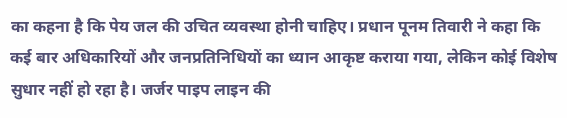का कहना है कि पेय जल की उचित व्यवस्था होनी चाहिए। प्रधान पूनम तिवारी ने कहा कि कई बार अधिकारियों और जनप्रतिनिधियों का ध्यान आकृष्ट कराया गया, लेकिन कोई विशेष सुधार नहीं हो रहा है। जर्जर पाइप लाइन की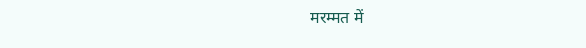मरम्मत में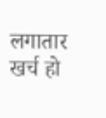लगातार खर्च हो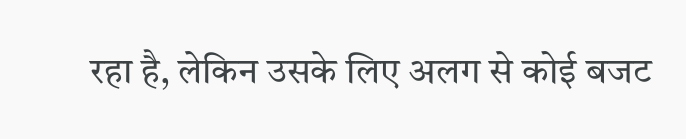रहा है, लेकिन उसके लिए अलग से कोई बजट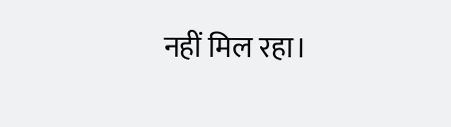नहीं मिल रहा।